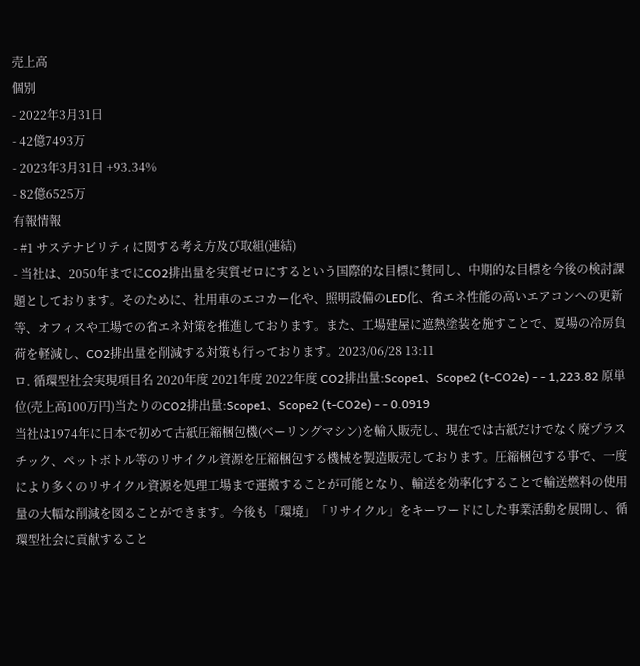売上高
個別
- 2022年3月31日
- 42億7493万
- 2023年3月31日 +93.34%
- 82億6525万
有報情報
- #1 サステナビリティに関する考え方及び取組(連結)
- 当社は、2050年までにCO2排出量を実質ゼロにするという国際的な目標に賛同し、中期的な目標を今後の検討課題としております。そのために、社用車のエコカー化や、照明設備のLED化、省エネ性能の高いエアコンへの更新等、オフィスや工場での省エネ対策を推進しております。また、工場建屋に遮熱塗装を施すことで、夏場の冷房負荷を軽減し、CO2排出量を削減する対策も行っております。2023/06/28 13:11
ロ. 循環型社会実現項目名 2020年度 2021年度 2022年度 CO2排出量:Scope1、Scope2 (t-CO2e) - - 1,223.82 原単位(売上高100万円)当たりのCO2排出量:Scope1、Scope2 (t-CO2e) - - 0.0919
当社は1974年に日本で初めて古紙圧縮梱包機(ベーリングマシン)を輸入販売し、現在では古紙だけでなく廃プラスチック、ペットボトル等のリサイクル資源を圧縮梱包する機械を製造販売しております。圧縮梱包する事で、一度により多くのリサイクル資源を処理工場まで運搬することが可能となり、輸送を効率化することで輸送燃料の使用量の大幅な削減を図ることができます。今後も「環境」「リサイクル」をキーワードにした事業活動を展開し、循環型社会に貢献すること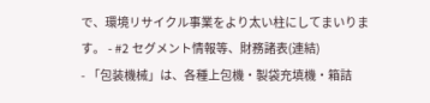で、環境リサイクル事業をより太い柱にしてまいります。 - #2 セグメント情報等、財務諸表(連結)
- 「包装機械」は、各種上包機・製袋充填機・箱詰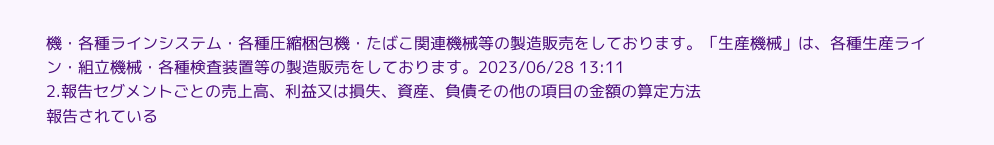機・各種ラインシステム・各種圧縮梱包機・たばこ関連機械等の製造販売をしております。「生産機械」は、各種生産ライン・組立機械・各種検査装置等の製造販売をしております。2023/06/28 13:11
2.報告セグメントごとの売上高、利益又は損失、資産、負債その他の項目の金額の算定方法
報告されている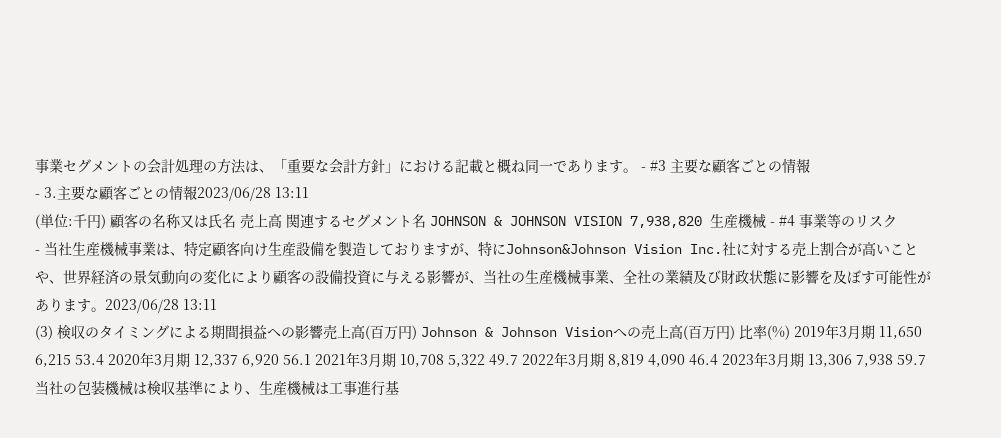事業セグメントの会計処理の方法は、「重要な会計方針」における記載と概ね同一であります。 - #3 主要な顧客ごとの情報
- 3.主要な顧客ごとの情報2023/06/28 13:11
(単位:千円) 顧客の名称又は氏名 売上高 関連するセグメント名 JOHNSON & JOHNSON VISION 7,938,820 生産機械 - #4 事業等のリスク
- 当社生産機械事業は、特定顧客向け生産設備を製造しておりますが、特にJohnson&Johnson Vision Inc.社に対する売上割合が高いことや、世界経済の景気動向の変化により顧客の設備投資に与える影響が、当社の生産機械事業、全社の業績及び財政状態に影響を及ぼす可能性があります。2023/06/28 13:11
(3) 検収のタイミングによる期間損益への影響売上高(百万円) Johnson & Johnson Visionへの売上高(百万円) 比率(%) 2019年3月期 11,650 6,215 53.4 2020年3月期 12,337 6,920 56.1 2021年3月期 10,708 5,322 49.7 2022年3月期 8,819 4,090 46.4 2023年3月期 13,306 7,938 59.7
当社の包装機械は検収基準により、生産機械は工事進行基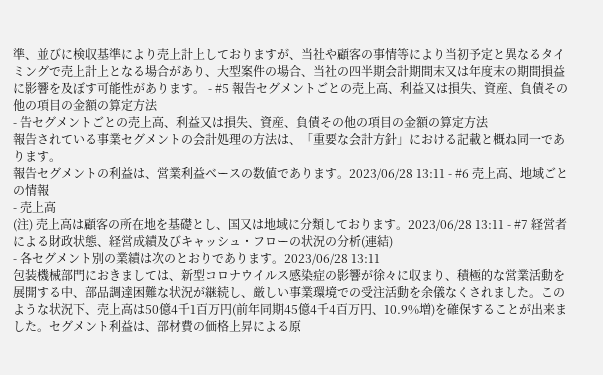準、並びに検収基準により売上計上しておりますが、当社や顧客の事情等により当初予定と異なるタイミングで売上計上となる場合があり、大型案件の場合、当社の四半期会計期間末又は年度末の期間損益に影響を及ぼす可能性があります。 - #5 報告セグメントごとの売上高、利益又は損失、資産、負債その他の項目の金額の算定方法
- 告セグメントごとの売上高、利益又は損失、資産、負債その他の項目の金額の算定方法
報告されている事業セグメントの会計処理の方法は、「重要な会計方針」における記載と概ね同一であります。
報告セグメントの利益は、営業利益ベースの数値であります。2023/06/28 13:11 - #6 売上高、地域ごとの情報
- 売上高
(注) 売上高は顧客の所在地を基礎とし、国又は地域に分類しております。2023/06/28 13:11 - #7 経営者による財政状態、経営成績及びキャッシュ・フローの状況の分析(連結)
- 各セグメント別の業績は次のとおりであります。2023/06/28 13:11
包装機械部門におきましては、新型コロナウイルス感染症の影響が徐々に収まり、積極的な営業活動を展開する中、部品調達困難な状況が継続し、厳しい事業環境での受注活動を余儀なくされました。このような状況下、売上高は50億4千1百万円(前年同期45億4千4百万円、10.9%増)を確保することが出来ました。セグメント利益は、部材費の価格上昇による原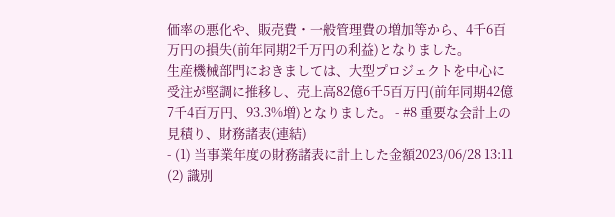価率の悪化や、販売費・一般管理費の増加等から、4千6百万円の損失(前年同期2千万円の利益)となりました。
生産機械部門におきましては、大型プロジェクトを中心に受注が堅調に推移し、売上高82億6千5百万円(前年同期42億7千4百万円、93.3%増)となりました。 - #8 重要な会計上の見積り、財務諸表(連結)
- (1) 当事業年度の財務諸表に計上した金額2023/06/28 13:11
(2) 識別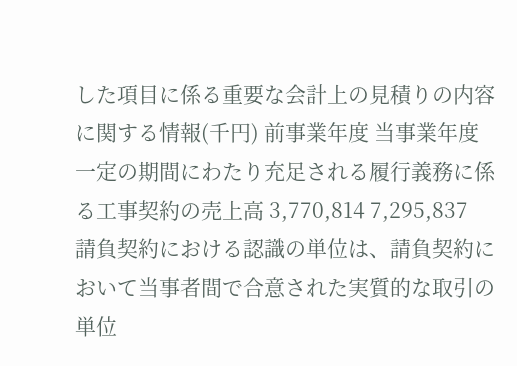した項目に係る重要な会計上の見積りの内容に関する情報(千円) 前事業年度 当事業年度 一定の期間にわたり充足される履行義務に係る工事契約の売上高 3,770,814 7,295,837
請負契約における認識の単位は、請負契約において当事者間で合意された実質的な取引の単位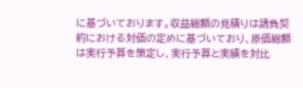に基づいております。収益総額の見積りは請負契約における対価の定めに基づいており、原価総額は実行予算を策定し、実行予算と実績を対比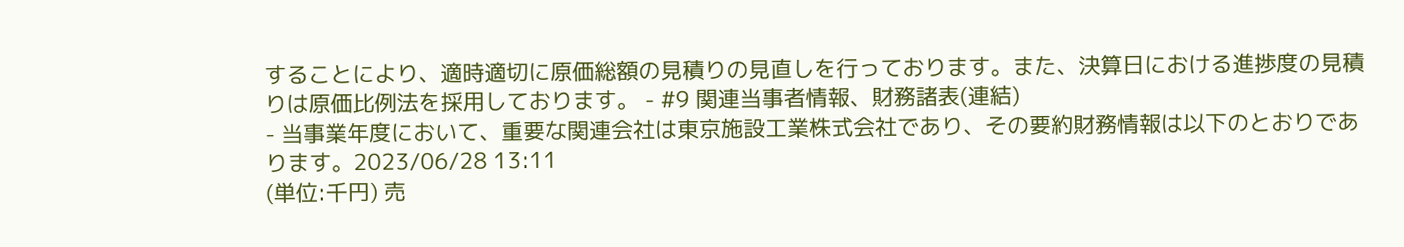することにより、適時適切に原価総額の見積りの見直しを行っております。また、決算日における進捗度の見積りは原価比例法を採用しております。 - #9 関連当事者情報、財務諸表(連結)
- 当事業年度において、重要な関連会社は東京施設工業株式会社であり、その要約財務情報は以下のとおりであります。2023/06/28 13:11
(単位:千円) 売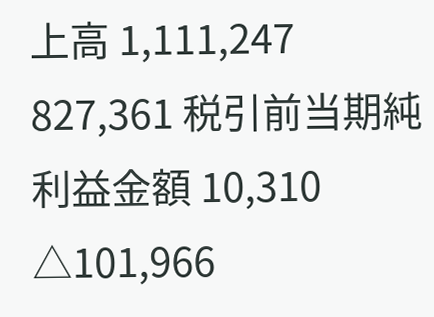上高 1,111,247 827,361 税引前当期純利益金額 10,310 △101,966